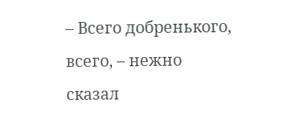– Всего добренького, всего, – нежно сказал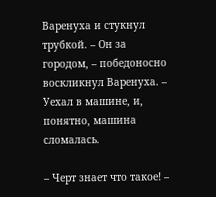Варенуха и стукнул трубкой. – Он за городом, – победоносно воскликнул Варенуха. – Уехал в машине, и, понятно, машина сломалась.

– Черт знает что такое! –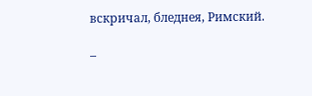вскричал, бледнея, Римский.

–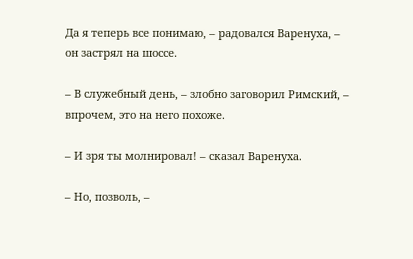Да я теперь все понимаю, – радовался Варенуха, – он застрял на шоссе.

– В служебный день, – злобно заговорил Римский, – впрочем, это на него похоже.

– И зря ты молнировал! – сказал Варенуха.

– Но, позволь, –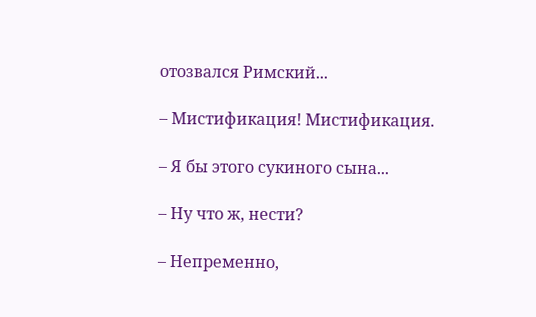отозвался Римский...

– Мистификация! Мистификация.

– Я бы этого сукиного сына...

– Ну что ж, нести?

– Непременно,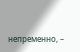непременно, –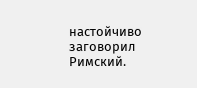настойчиво заговорил Римский.